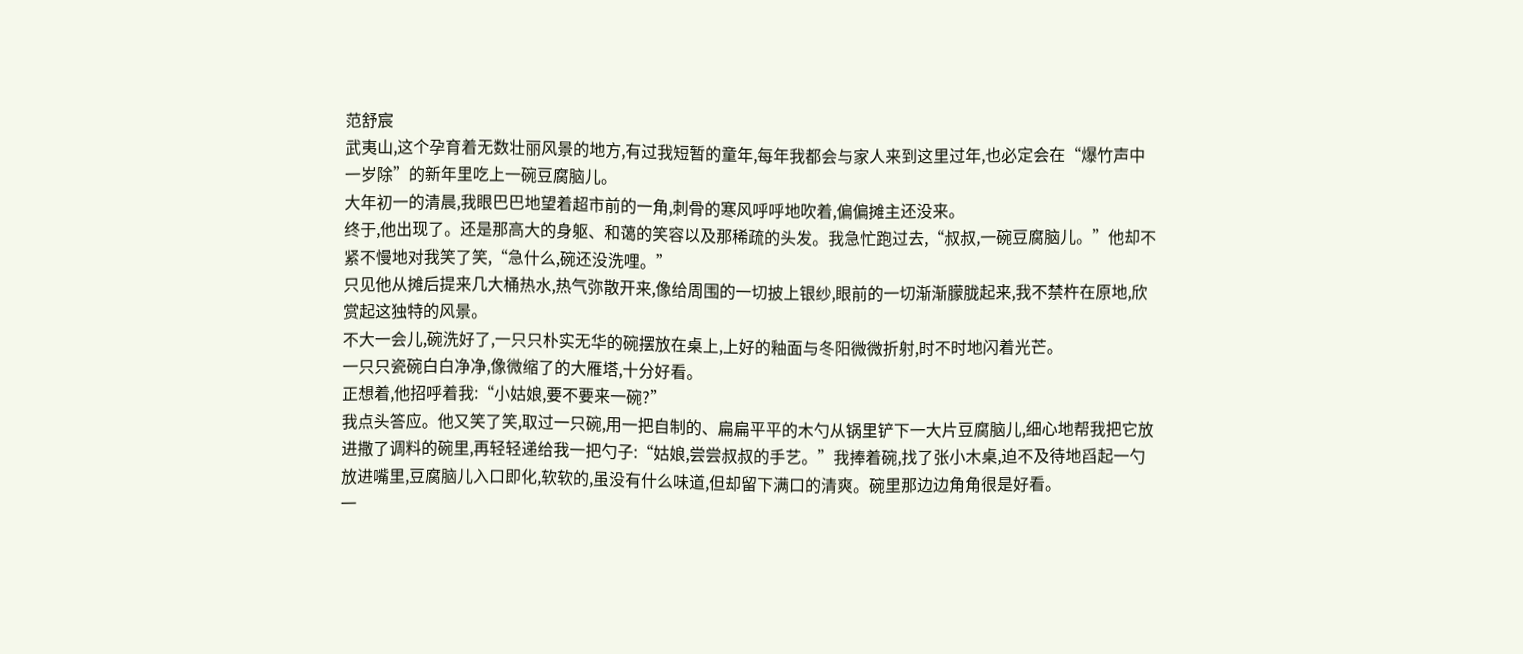范舒宸
武夷山,这个孕育着无数壮丽风景的地方,有过我短暂的童年,每年我都会与家人来到这里过年,也必定会在“爆竹声中一岁除”的新年里吃上一碗豆腐脑儿。
大年初一的清晨,我眼巴巴地望着超市前的一角,刺骨的寒风呼呼地吹着,偏偏摊主还没来。
终于,他出现了。还是那高大的身躯、和蔼的笑容以及那稀疏的头发。我急忙跑过去,“叔叔,一碗豆腐脑儿。”他却不紧不慢地对我笑了笑,“急什么,碗还没洗哩。”
只见他从摊后提来几大桶热水,热气弥散开来,像给周围的一切披上银纱,眼前的一切渐渐朦胧起来,我不禁杵在原地,欣赏起这独特的风景。
不大一会儿,碗洗好了,一只只朴实无华的碗摆放在桌上,上好的釉面与冬阳微微折射,时不时地闪着光芒。
一只只瓷碗白白净净,像微缩了的大雁塔,十分好看。
正想着,他招呼着我:“小姑娘,要不要来一碗?”
我点头答应。他又笑了笑,取过一只碗,用一把自制的、扁扁平平的木勺从锅里铲下一大片豆腐脑儿,细心地帮我把它放进撒了调料的碗里,再轻轻递给我一把勺子:“姑娘,尝尝叔叔的手艺。”我捧着碗,找了张小木桌,迫不及待地舀起一勺放进嘴里,豆腐脑儿入口即化,软软的,虽没有什么味道,但却留下满口的清爽。碗里那边边角角很是好看。
一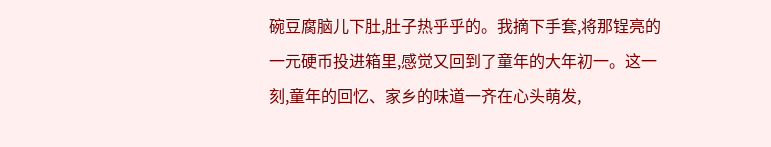碗豆腐脑儿下肚,肚子热乎乎的。我摘下手套,将那锃亮的一元硬币投进箱里,感觉又回到了童年的大年初一。这一刻,童年的回忆、家乡的味道一齐在心头萌发,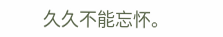久久不能忘怀。